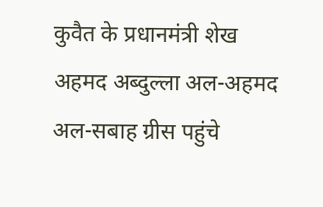कुवैत के प्रधानमंत्री शेख अहमद अब्दुल्ला अल-अहमद अल-सबाह ग्रीस पहुंचे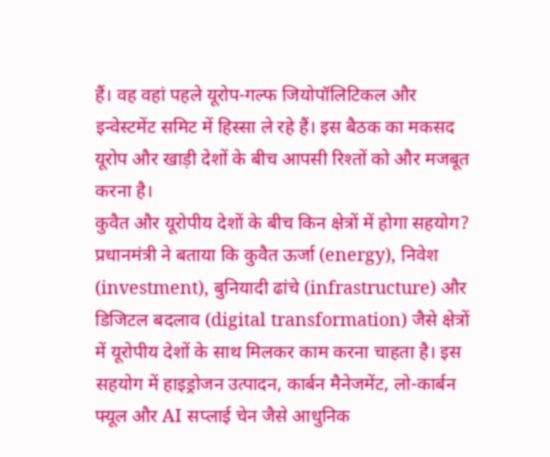हैं। वह वहां पहले यूरोप-गल्फ जियोपॉलिटिकल और इन्वेस्टमेंट समिट में हिस्सा ले रहे हैं। इस बैठक का मकसद यूरोप और खाड़ी देशों के बीच आपसी रिश्तों को और मजबूत करना है।
कुवैत और यूरोपीय देशों के बीच किन क्षेत्रों में होगा सहयोग?
प्रधानमंत्री ने बताया कि कुवैत ऊर्जा (energy), निवेश (investment), बुनियादी ढांचे (infrastructure) और डिजिटल बदलाव (digital transformation) जैसे क्षेत्रों में यूरोपीय देशों के साथ मिलकर काम करना चाहता है। इस सहयोग में हाइड्रोजन उत्पादन, कार्बन मैनेजमेंट, लो-कार्बन फ्यूल और AI सप्लाई चेन जैसे आधुनिक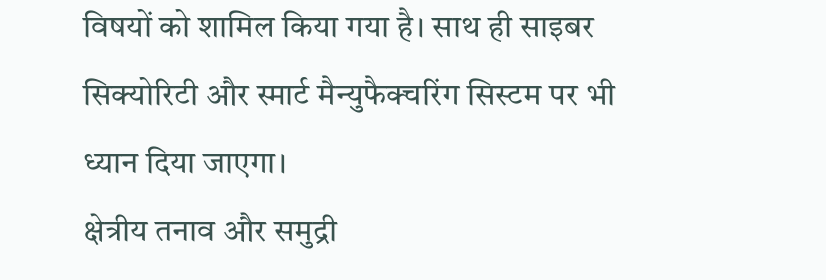विषयों को शामिल किया गया है। साथ ही साइबर सिक्योरिटी और स्मार्ट मैन्युफैक्चरिंग सिस्टम पर भी ध्यान दिया जाएगा।
क्षेत्रीय तनाव और समुद्री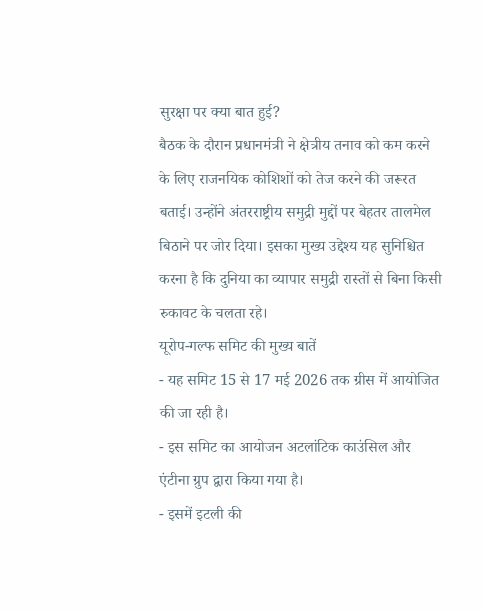सुरक्षा पर क्या बात हुई?
बैठक के दौरान प्रधानमंत्री ने क्षेत्रीय तनाव को कम करने के लिए राजनयिक कोशिशों को तेज करने की जरूरत बताई। उन्होंने अंतरराष्ट्रीय समुद्री मुद्दों पर बेहतर तालमेल बिठाने पर जोर दिया। इसका मुख्य उद्देश्य यह सुनिश्चित करना है कि दुनिया का व्यापार समुद्री रास्तों से बिना किसी रुकावट के चलता रहे।
यूरोप-गल्फ समिट की मुख्य बातें
- यह समिट 15 से 17 मई 2026 तक ग्रीस में आयोजित की जा रही है।
- इस समिट का आयोजन अटलांटिक काउंसिल और एंटीना ग्रुप द्वारा किया गया है।
- इसमें इटली की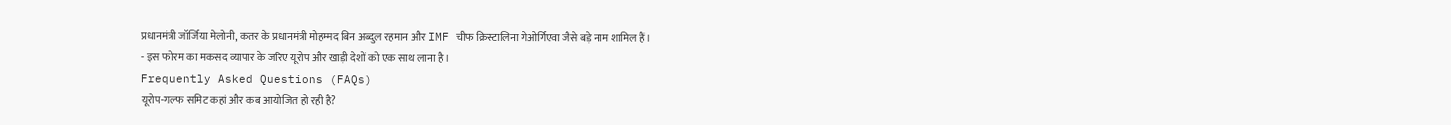प्रधानमंत्री जॉर्जिया मेलोनी, कतर के प्रधानमंत्री मोहम्मद बिन अब्दुल रहमान और IMF चीफ क्रिस्टालिना गेओर्गिएवा जैसे बड़े नाम शामिल हैं।
- इस फोरम का मकसद व्यापार के जरिए यूरोप और खाड़ी देशों को एक साथ लाना है।
Frequently Asked Questions (FAQs)
यूरोप-गल्फ समिट कहां और कब आयोजित हो रही है?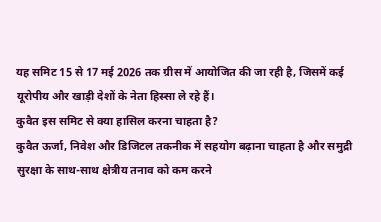यह समिट 15 से 17 मई 2026 तक ग्रीस में आयोजित की जा रही है, जिसमें कई यूरोपीय और खाड़ी देशों के नेता हिस्सा ले रहे हैं।
कुवैत इस समिट से क्या हासिल करना चाहता है?
कुवैत ऊर्जा, निवेश और डिजिटल तकनीक में सहयोग बढ़ाना चाहता है और समुद्री सुरक्षा के साथ-साथ क्षेत्रीय तनाव को कम करने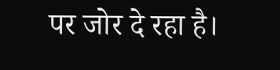पर जोर दे रहा है।